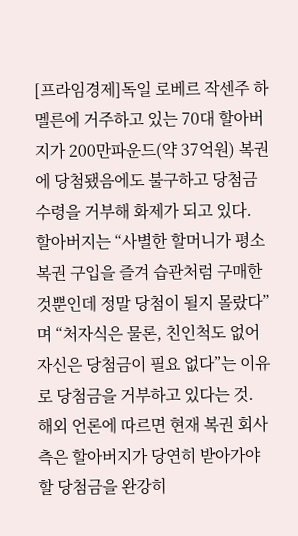[프라임경제]독일 로베르 작센주 하멜른에 거주하고 있는 70대 할아버지가 200만파운드(약 37억원) 복권에 당첨됐음에도 불구하고 당첨금 수령을 거부해 화제가 되고 있다.
할아버지는 “사별한 할머니가 평소 복권 구입을 즐겨 습관처럼 구매한 것뿐인데 정말 당첨이 될지 몰랐다”며 “처자식은 물론, 친인척도 없어 자신은 당첨금이 필요 없다”는 이유로 당첨금을 거부하고 있다는 것.
해외 언론에 따르면 현재 복권 회사 측은 할아버지가 당연히 받아가야 할 당첨금을 완강히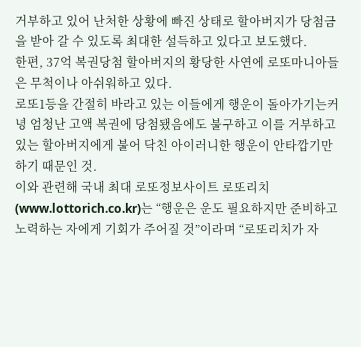거부하고 있어 난처한 상황에 빠진 상태로 할아버지가 당첨금을 받아 갈 수 있도록 최대한 설득하고 있다고 보도했다.
한편, 37억 복권당첨 할아버지의 황당한 사연에 로또마니아들은 무척이나 아쉬워하고 있다.
로또1등을 간절히 바라고 있는 이들에게 행운이 돌아가기는커녕 엄청난 고액 복권에 당첨됐음에도 불구하고 이를 거부하고 있는 할아버지에게 불어 닥친 아이러니한 행운이 안타깝기만 하기 때문인 것.
이와 관련해 국내 최대 로또정보사이트 로또리치(www.lottorich.co.kr)는 “행운은 운도 필요하지만 준비하고 노력하는 자에게 기회가 주어질 것”이라며 “로또리치가 자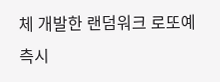체 개발한 랜덤워크 로또예측시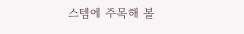스템에 주목해 볼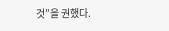것”을 권했다.